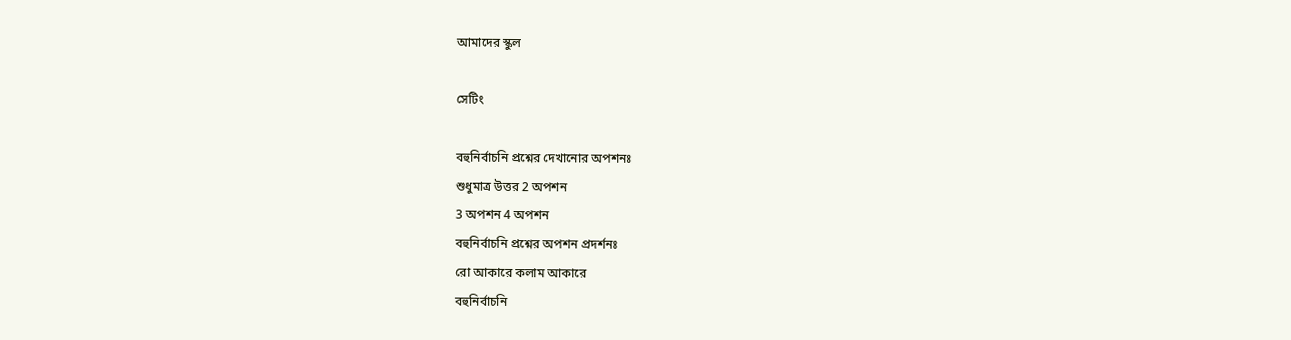আমাদের স্কুল

সেটিং

বহুনির্বাচনি প্রশ্নের দেখানোর অপশনঃ
শুধুমাত্র উত্তর 2 অপশন
3 অপশন 4 অপশন
বহুনির্বাচনি প্রশ্নের অপশন প্রদর্শনঃ
রো আকারে কলাম আকারে
বহুনির্বাচনি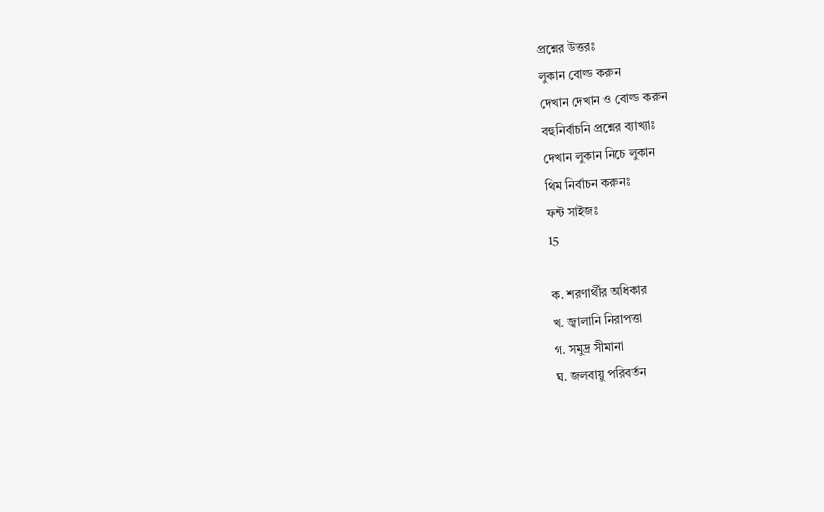প্রশ্নের উত্তরঃ
লুকান বোল্ড করুন
দেখান দেখান ও বোল্ড করুন
বহুনির্বাচনি প্রশ্নের ব্যাখ্যাঃ
দেখান লুকান নিচে লুকান
থিম নির্বাচন করুনঃ
ফন্ট সাইজঃ
15

ক. শরণার্থীর অধিকার
খ. জ্বালানি নিরাপত্তা
গ. সমুদ্র সীমানা
ঘ. জলবায়ু পরিবর্তন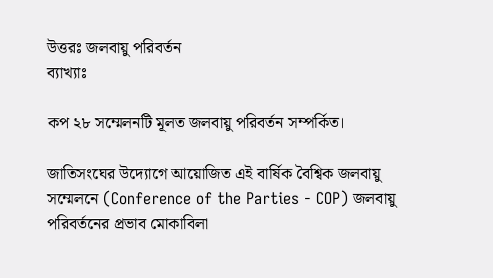উত্তরঃ জলবায়ু পরিবর্তন
ব্যাখ্যাঃ

কপ ২৮ সম্মেলনটি মূলত জলবায়ু পরিবর্তন সম্পর্কিত।

জাতিসংঘের উদ্যোগে আয়োজিত এই বার্ষিক বৈশ্বিক জলবায়ু সম্মেলনে (Conference of the Parties - COP) জলবায়ু পরিবর্তনের প্রভাব মোকাবিলা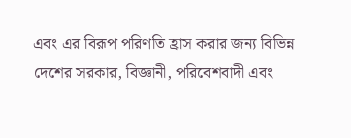এবং এর বিরূপ পরিণতি হ্রাস করার জন্য বিভিন্ন দেশের সরকার, বিজ্ঞানী, পরিবেশবাদী এবং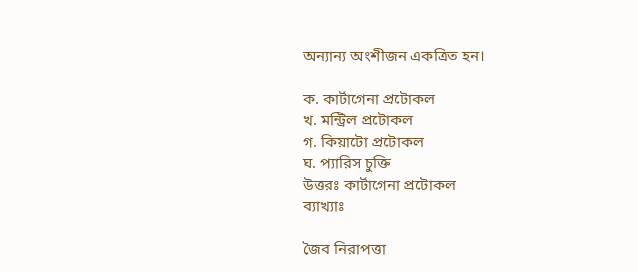অন্যান্য অংশীজন একত্রিত হন।

ক. কার্টাগেনা প্রটোকল
খ. মন্ট্রিল প্রটোকল
গ. কিয়াটো প্রটোকল
ঘ. প্যারিস চুক্তি
উত্তরঃ কার্টাগেনা প্রটোকল
ব্যাখ্যাঃ

জৈব নিরাপত্তা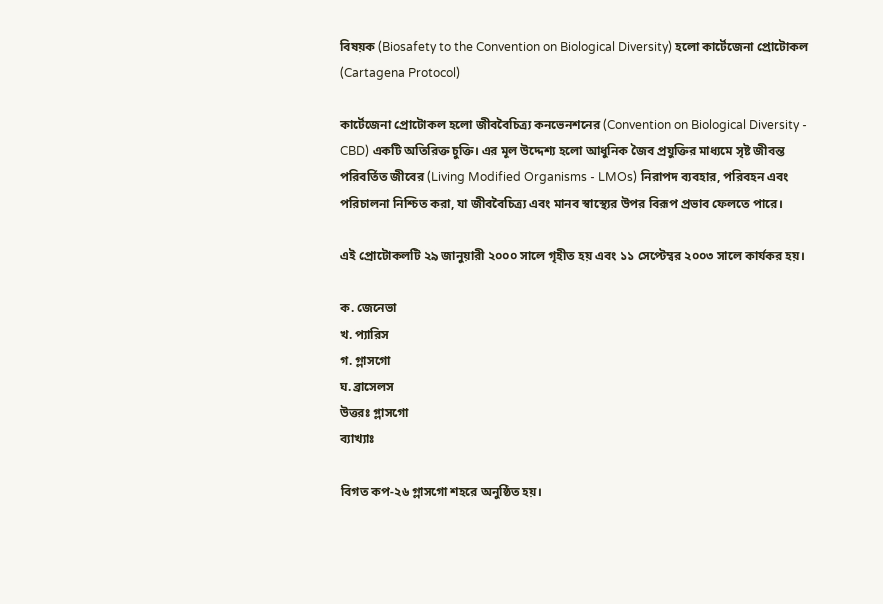বিষয়ক (Biosafety to the Convention on Biological Diversity) হলো কার্টেজেনা প্রোটোকল (Cartagena Protocol)

কার্টেজেনা প্রোটোকল হলো জীববৈচিত্র্য কনভেনশনের (Convention on Biological Diversity - CBD) একটি অতিরিক্ত চুক্তি। এর মূল উদ্দেশ্য হলো আধুনিক জৈব প্রযুক্তির মাধ্যমে সৃষ্ট জীবন্ত পরিবর্তিত জীবের (Living Modified Organisms - LMOs) নিরাপদ ব্যবহার, পরিবহন এবং পরিচালনা নিশ্চিত করা, যা জীববৈচিত্র্য এবং মানব স্বাস্থ্যের উপর বিরূপ প্রভাব ফেলতে পারে।

এই প্রোটোকলটি ২৯ জানুয়ারী ২০০০ সালে গৃহীত হয় এবং ১১ সেপ্টেম্বর ২০০৩ সালে কার্যকর হয়।

ক. জেনেভা
খ. প্যারিস
গ. গ্লাসগো
ঘ. ব্রাসেলস
উত্তরঃ গ্লাসগো
ব্যাখ্যাঃ

বিগত কপ-২৬ গ্লাসগো শহরে অনুষ্ঠিত হয়।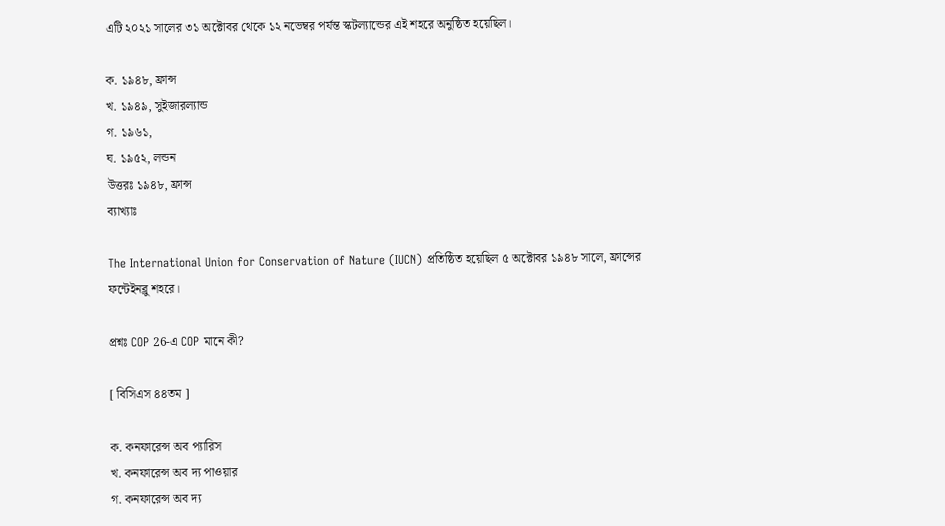এটি ২০২১ সালের ৩১ অক্টোবর থেকে ১২ নভেম্বর পর্যন্ত স্কটল্যান্ডের এই শহরে অনুষ্ঠিত হয়েছিল।

ক. ১৯৪৮, ফ্রান্স
খ. ১৯৪৯, সুইজারল্যান্ড
গ. ১৯৬১,
ঘ. ১৯৫২, লন্ডন
উত্তরঃ ১৯৪৮, ফ্রান্স
ব্যাখ্যাঃ

The International Union for Conservation of Nature (IUCN) প্রতিষ্ঠিত হয়েছিল ৫ অক্টোবর ১৯৪৮ সালে, ফ্রান্সের ফন্টেইনব্লু শহরে।

প্রশ্নঃ COP 26-এ COP মানে কী?

[ বিসিএস ৪৪তম ]

ক. কনফারেন্স অব প্যারিস
খ. কনফারেন্স অব দ্য পাওয়ার
গ. কনফারেন্স অব দ্য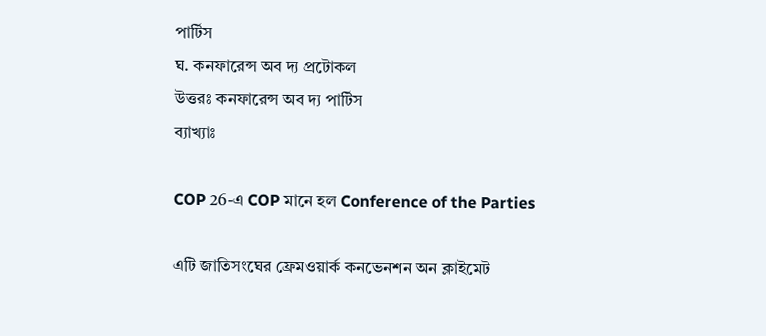পার্টিস
ঘ. কনফারেন্স অব দ্য প্রটোকল
উত্তরঃ কনফারেন্স অব দ্য পার্টিস
ব্যাখ্যাঃ

COP 26-এ COP মানে হল Conference of the Parties

এটি জাতিসংঘের ফ্রেমওয়ার্ক কনভেনশন অন ক্লাইমেট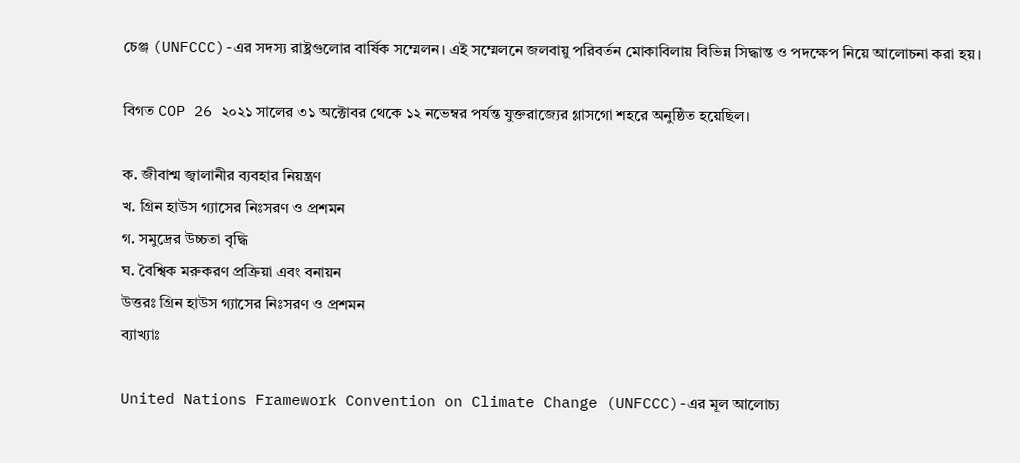চেঞ্জ (UNFCCC)-এর সদস্য রাষ্ট্রগুলোর বার্ষিক সম্মেলন। এই সম্মেলনে জলবায়ু পরিবর্তন মোকাবিলায় বিভিন্ন সিদ্ধান্ত ও পদক্ষেপ নিয়ে আলোচনা করা হয়।

বিগত COP 26 ২০২১ সালের ৩১ অক্টোবর থেকে ১২ নভেম্বর পর্যন্ত যুক্তরাজ্যের গ্লাসগো শহরে অনুষ্ঠিত হয়েছিল।

ক. জীবাশ্ম জ্বালানীর ব্যবহার নিয়ন্ত্রণ
খ. গ্রিন হাউস গ্যাসের নিঃসরণ ও প্রশমন
গ. সমুদ্রের উচ্চতা বৃদ্ধি
ঘ. বৈশ্বিক মরুকরণ প্রক্রিয়া এবং বনায়ন
উত্তরঃ গ্রিন হাউস গ্যাসের নিঃসরণ ও প্রশমন
ব্যাখ্যাঃ

United Nations Framework Convention on Climate Change (UNFCCC)-এর মূল আলোচ্য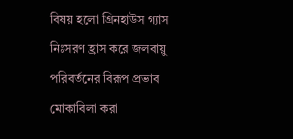বিষয় হলো গ্রিনহাউস গ্যাস নিঃসরণ হ্রাস করে জলবায়ু পরিবর্তনের বিরূপ প্রভাব মোকাবিলা করা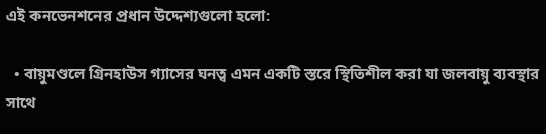এই কনভেনশনের প্রধান উদ্দেশ্যগুলো হলো:

  • বায়ুমণ্ডলে গ্রিনহাউস গ্যাসের ঘনত্ব এমন একটি স্তরে স্থিতিশীল করা যা জলবায়ু ব্যবস্থার সাথে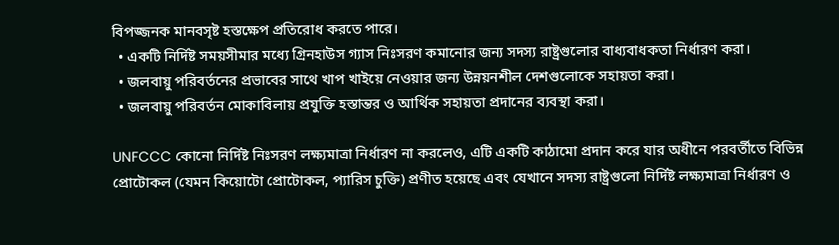বিপজ্জনক মানবসৃষ্ট হস্তক্ষেপ প্রতিরোধ করতে পারে।
  • একটি নির্দিষ্ট সময়সীমার মধ্যে গ্রিনহাউস গ্যাস নিঃসরণ কমানোর জন্য সদস্য রাষ্ট্রগুলোর বাধ্যবাধকতা নির্ধারণ করা।
  • জলবায়ু পরিবর্তনের প্রভাবের সাথে খাপ খাইয়ে নেওয়ার জন্য উন্নয়নশীল দেশগুলোকে সহায়তা করা।
  • জলবায়ু পরিবর্তন মোকাবিলায় প্রযুক্তি হস্তান্তর ও আর্থিক সহায়তা প্রদানের ব্যবস্থা করা।

UNFCCC কোনো নির্দিষ্ট নিঃসরণ লক্ষ্যমাত্রা নির্ধারণ না করলেও, এটি একটি কাঠামো প্রদান করে যার অধীনে পরবর্তীতে বিভিন্ন প্রোটোকল (যেমন কিয়োটো প্রোটোকল, প্যারিস চুক্তি) প্রণীত হয়েছে এবং যেখানে সদস্য রাষ্ট্রগুলো নির্দিষ্ট লক্ষ্যমাত্রা নির্ধারণ ও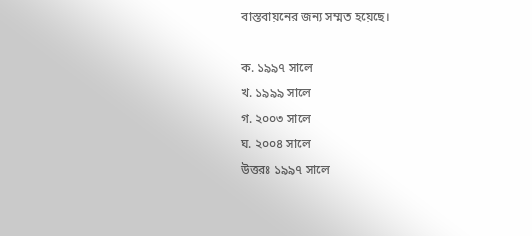বাস্তবায়নের জন্য সম্মত হয়েছে।

ক. ১৯৯৭ সালে
খ. ১৯৯৯ সালে
গ. ২০০৩ সালে
ঘ. ২০০৪ সালে
উত্তরঃ ১৯৯৭ সালে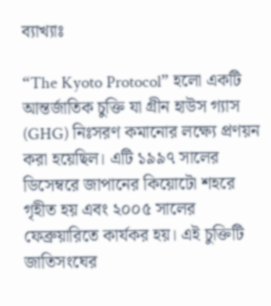ব্যাখ্যাঃ

“The Kyoto Protocol” হলো একটি আন্তর্জাতিক চুক্তি যা গ্রীন হাউস গ্যাস (GHG) নিঃসরণ কমানোর লক্ষ্যে প্রণয়ন করা হয়েছিল। এটি ১৯৯৭ সালের ডিসেম্বরে জাপানের কিয়োটো শহরে গৃহীত হয় এবং ২০০৫ সালের ফেব্রুয়ারিতে কার্যকর হয়। এই চুক্তিটি জাতিসংঘের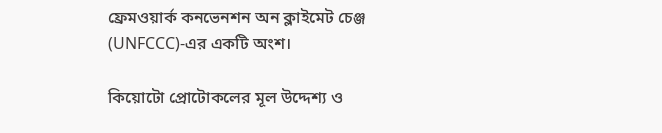ফ্রেমওয়ার্ক কনভেনশন অন ক্লাইমেট চেঞ্জ (UNFCCC)-এর একটি অংশ।

কিয়োটো প্রোটোকলের মূল উদ্দেশ্য ও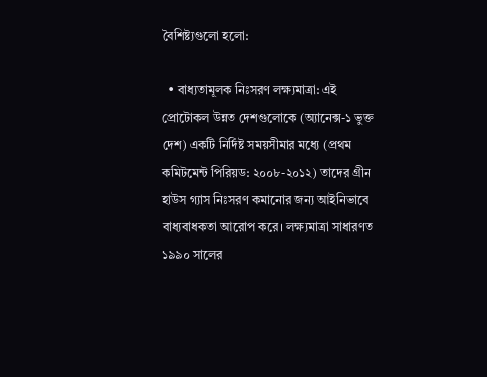বৈশিষ্ট্যগুলো হলো:

  • বাধ্যতামূলক নিঃসরণ লক্ষ্যমাত্রা: এই প্রোটোকল উন্নত দেশগুলোকে (অ্যানেক্স-১ ভুক্ত দেশ) একটি নির্দিষ্ট সময়সীমার মধ্যে (প্রথম কমিটমেন্ট পিরিয়ড: ২০০৮-২০১২) তাদের গ্রীন হাউস গ্যাস নিঃসরণ কমানোর জন্য আইনিভাবে বাধ্যবাধকতা আরোপ করে। লক্ষ্যমাত্রা সাধারণত ১৯৯০ সালের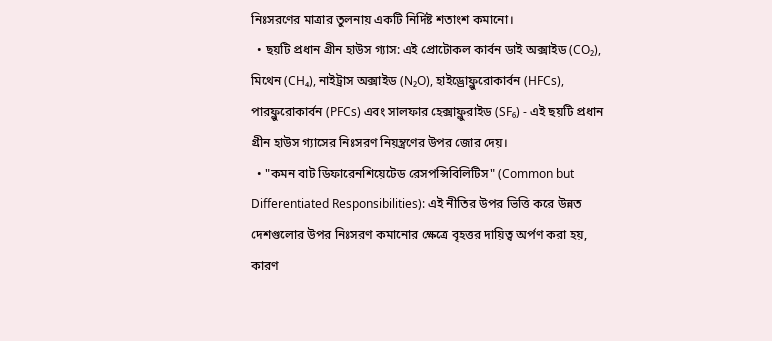নিঃসরণের মাত্রার তুলনায় একটি নির্দিষ্ট শতাংশ কমানো।
  • ছয়টি প্রধান গ্রীন হাউস গ্যাস: এই প্রোটোকল কার্বন ডাই অক্সাইড (CO₂), মিথেন (CH₄), নাইট্রাস অক্সাইড (N₂O), হাইড্রোফ্লুরোকার্বন (HFCs), পারফ্লুরোকার্বন (PFCs) এবং সালফার হেক্সাফ্লুরাইড (SF₆) - এই ছয়টি প্রধান গ্রীন হাউস গ্যাসের নিঃসরণ নিয়ন্ত্রণের উপর জোর দেয়।
  • "কমন বাট ডিফারেনশিয়েটেড রেসপন্সিবিলিটিস" (Common but Differentiated Responsibilities): এই নীতির উপর ভিত্তি করে উন্নত দেশগুলোর উপর নিঃসরণ কমানোর ক্ষেত্রে বৃহত্তর দায়িত্ব অর্পণ করা হয়, কারণ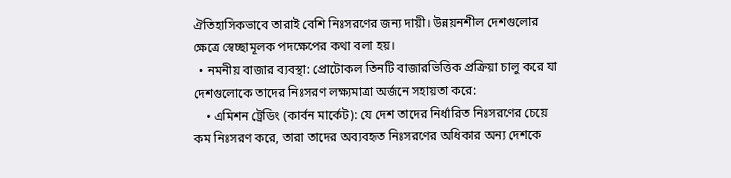ঐতিহাসিকভাবে তারাই বেশি নিঃসরণের জন্য দায়ী। উন্নয়নশীল দেশগুলোর ক্ষেত্রে স্বেচ্ছামূলক পদক্ষেপের কথা বলা হয়।
  • নমনীয় বাজার ব্যবস্থা: প্রোটোকল তিনটি বাজারভিত্তিক প্রক্রিয়া চালু করে যা দেশগুলোকে তাদের নিঃসরণ লক্ষ্যমাত্রা অর্জনে সহায়তা করে:
    • এমিশন ট্রেডিং (কার্বন মার্কেট): যে দেশ তাদের নির্ধারিত নিঃসরণের চেয়ে কম নিঃসরণ করে, তারা তাদের অব্যবহৃত নিঃসরণের অধিকার অন্য দেশকে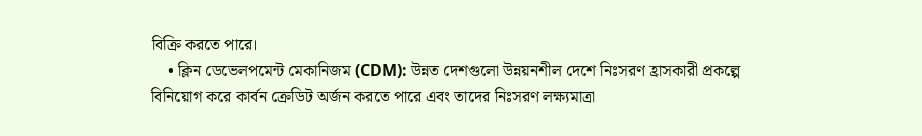বিক্রি করতে পারে।
    • ক্লিন ডেভেলপমেন্ট মেকানিজম (CDM): উন্নত দেশগুলো উন্নয়নশীল দেশে নিঃসরণ হ্রাসকারী প্রকল্পে বিনিয়োগ করে কার্বন ক্রেডিট অর্জন করতে পারে এবং তাদের নিঃসরণ লক্ষ্যমাত্রা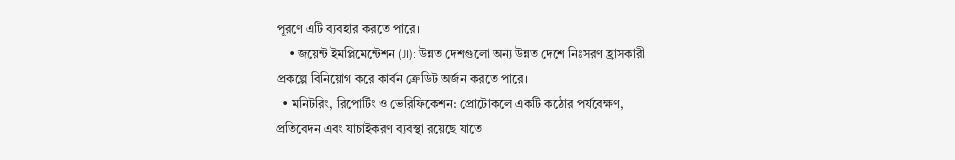পূরণে এটি ব্যবহার করতে পারে।
    • জয়েন্ট ইমপ্লিমেন্টেশন (JI): উন্নত দেশগুলো অন্য উন্নত দেশে নিঃসরণ হ্রাসকারী প্রকল্পে বিনিয়োগ করে কার্বন ক্রেডিট অর্জন করতে পারে।
  • মনিটরিং, রিপোর্টিং ও ভেরিফিকেশন: প্রোটোকলে একটি কঠোর পর্যবেক্ষণ, প্রতিবেদন এবং যাচাইকরণ ব্যবস্থা রয়েছে যাতে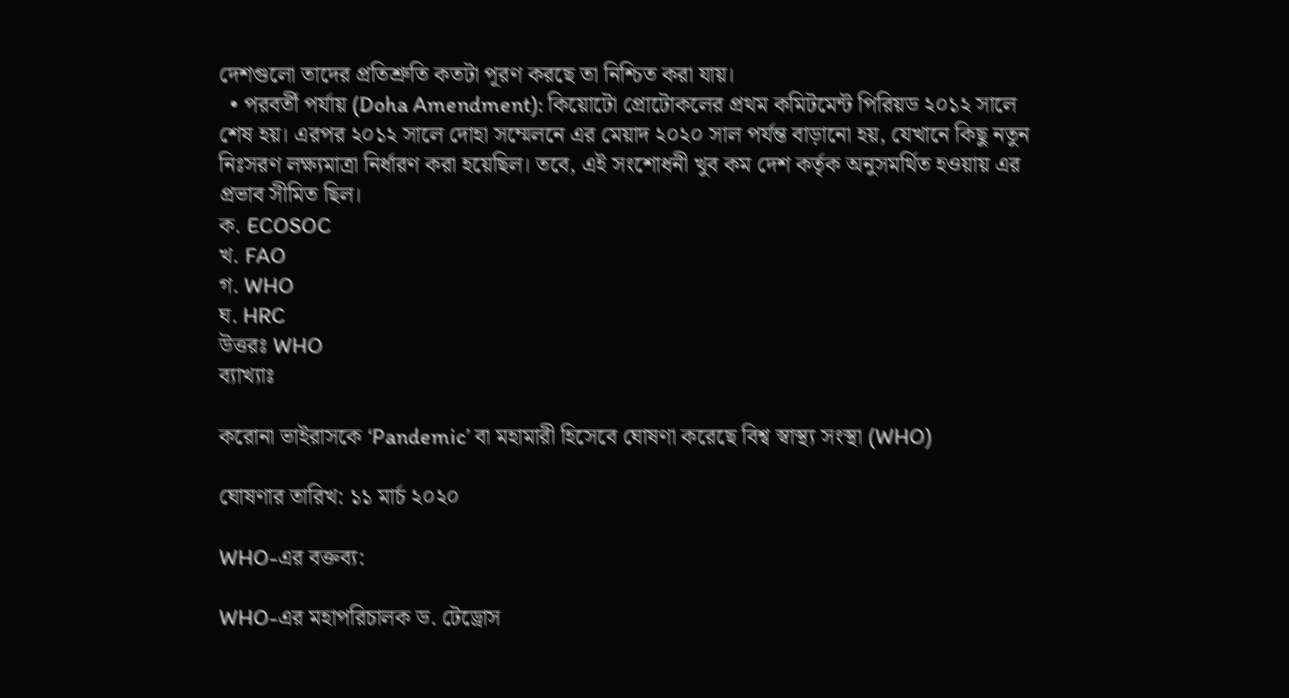দেশগুলো তাদের প্রতিশ্রুতি কতটা পূরণ করছে তা নিশ্চিত করা যায়।
  • পরবর্তী পর্যায় (Doha Amendment): কিয়োটো প্রোটোকলের প্রথম কমিটমেন্ট পিরিয়ড ২০১২ সালে শেষ হয়। এরপর ২০১২ সালে দোহা সম্মেলনে এর মেয়াদ ২০২০ সাল পর্যন্ত বাড়ানো হয়, যেখানে কিছু নতুন নিঃসরণ লক্ষ্যমাত্রা নির্ধারণ করা হয়েছিল। তবে, এই সংশোধনী খুব কম দেশ কর্তৃক অনুসমর্থিত হওয়ায় এর প্রভাব সীমিত ছিল।
ক. ECOSOC
খ. FAO
গ. WHO
ঘ. HRC
উত্তরঃ WHO
ব্যাখ্যাঃ

করোনা ভাইরাসকে ‘Pandemic’ বা মহামারী হিসেবে ঘোষণা করেছে বিশ্ব স্বাস্থ্য সংস্থা (WHO)

ঘোষণার তারিখ: ১১ মার্চ ২০২০

WHO-এর বক্তব্য:

WHO-এর মহাপরিচালক ড. টেড্রোস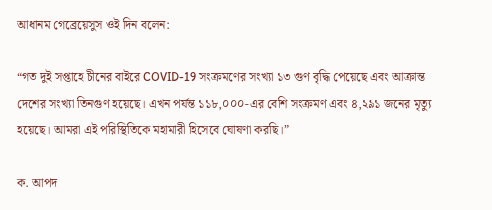আধানম গেব্রেয়েসুস ওই দিন বলেন:

“গত দুই সপ্তাহে চীনের বাইরে COVID-19 সংক্রমণের সংখ্যা ১৩ গুণ বৃদ্ধি পেয়েছে এবং আক্রান্ত দেশের সংখ্যা তিনগুণ হয়েছে। এখন পর্যন্ত ১১৮,০০০-এর বেশি সংক্রমণ এবং ৪,২৯১ জনের মৃত্যু হয়েছে। আমরা এই পরিস্থিতিকে মহামারী হিসেবে ঘোষণা করছি।”

ক. আপদ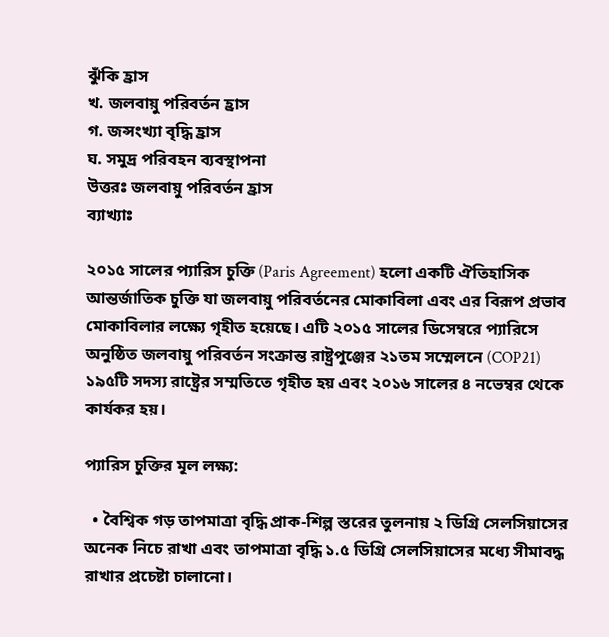ঝুঁকি হ্রাস
খ. জলবায়ু পরিবর্তন হ্রাস
গ. জন্সংখ্যা বৃদ্ধি হ্রাস
ঘ. সমুদ্র পরিবহন ব্যবস্থাপনা
উত্তরঃ জলবায়ু পরিবর্তন হ্রাস
ব্যাখ্যাঃ

২০১৫ সালের প্যারিস চুক্তি (Paris Agreement) হলো একটি ঐতিহাসিক আন্তর্জাতিক চুক্তি যা জলবায়ু পরিবর্তনের মোকাবিলা এবং এর বিরূপ প্রভাব মোকাবিলার লক্ষ্যে গৃহীত হয়েছে। এটি ২০১৫ সালের ডিসেম্বরে প্যারিসে অনুষ্ঠিত জলবায়ু পরিবর্তন সংক্রান্ত রাষ্ট্রপুঞ্জের ২১তম সম্মেলনে (COP21) ১৯৫টি সদস্য রাষ্ট্রের সম্মতিতে গৃহীত হয় এবং ২০১৬ সালের ৪ নভেম্বর থেকে কার্যকর হয়।

প্যারিস চুক্তির মূল লক্ষ্য:

  • বৈশ্বিক গড় তাপমাত্রা বৃদ্ধি প্রাক-শিল্প স্তরের তুলনায় ২ ডিগ্রি সেলসিয়াসের অনেক নিচে রাখা এবং তাপমাত্রা বৃদ্ধি ১.৫ ডিগ্রি সেলসিয়াসের মধ্যে সীমাবদ্ধ রাখার প্রচেষ্টা চালানো।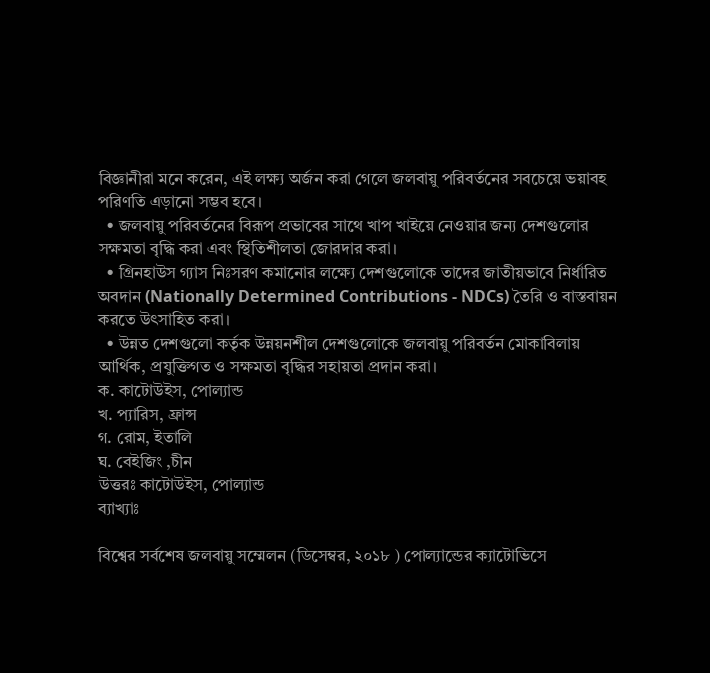বিজ্ঞানীরা মনে করেন, এই লক্ষ্য অর্জন করা গেলে জলবায়ু পরিবর্তনের সবচেয়ে ভয়াবহ পরিণতি এড়ানো সম্ভব হবে।
  • জলবায়ু পরিবর্তনের বিরূপ প্রভাবের সাথে খাপ খাইয়ে নেওয়ার জন্য দেশগুলোর সক্ষমতা বৃদ্ধি করা এবং স্থিতিশীলতা জোরদার করা।
  • গ্রিনহাউস গ্যাস নিঃসরণ কমানোর লক্ষ্যে দেশগুলোকে তাদের জাতীয়ভাবে নির্ধারিত অবদান (Nationally Determined Contributions - NDCs) তৈরি ও বাস্তবায়ন করতে উৎসাহিত করা।
  • উন্নত দেশগুলো কর্তৃক উন্নয়নশীল দেশগুলোকে জলবায়ু পরিবর্তন মোকাবিলায় আর্থিক, প্রযুক্তিগত ও সক্ষমতা বৃদ্ধির সহায়তা প্রদান করা।
ক. কাটোউইস, পোল্যান্ড
খ. প্যারিস, ফ্রান্স
গ. রোম, ইতালি
ঘ. বেইজিং ,চীন
উত্তরঃ কাটোউইস, পোল্যান্ড
ব্যাখ্যাঃ

বিশ্বের সর্বশেষ জলবায়ু সম্মেলন (ডিসেম্বর, ২০১৮ ) পোল্যান্ডের ক্যাটোভিসে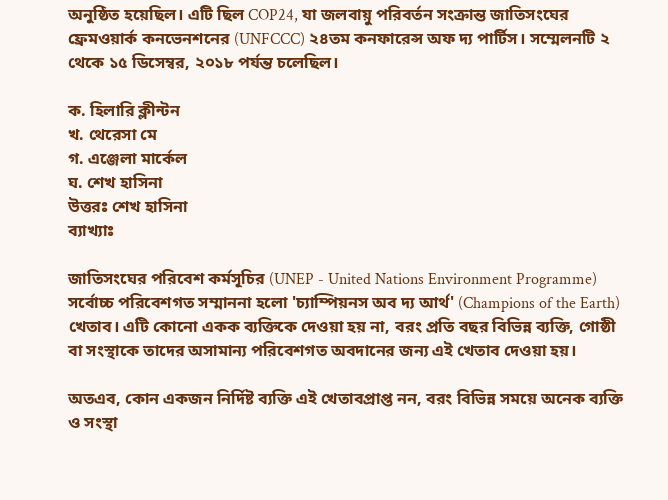অনুষ্ঠিত হয়েছিল। এটি ছিল COP24, যা জলবায়ু পরিবর্তন সংক্রান্ত জাতিসংঘের ফ্রেমওয়ার্ক কনভেনশনের (UNFCCC) ২৪তম কনফারেন্স অফ দ্য পার্টিস। সম্মেলনটি ২ থেকে ১৫ ডিসেম্বর, ২০১৮ পর্যন্ত চলেছিল।

ক. হিলারি ক্লীন্টন
খ. থেরেসা মে
গ. এঞ্জেলা মার্কেল
ঘ. শেখ হাসিনা
উত্তরঃ শেখ হাসিনা
ব্যাখ্যাঃ

জাতিসংঘের পরিবেশ কর্মসূচির (UNEP - United Nations Environment Programme) সর্বোচ্চ পরিবেশগত সম্মাননা হলো 'চ্যাম্পিয়নস অব দ্য আর্থ' (Champions of the Earth) খেতাব। এটি কোনো একক ব্যক্তিকে দেওয়া হয় না, বরং প্রতি বছর বিভিন্ন ব্যক্তি, গোষ্ঠী বা সংস্থাকে তাদের অসামান্য পরিবেশগত অবদানের জন্য এই খেতাব দেওয়া হয়।

অতএব, কোন একজন নির্দিষ্ট ব্যক্তি এই খেতাবপ্রাপ্ত নন, বরং বিভিন্ন সময়ে অনেক ব্যক্তি ও সংস্থা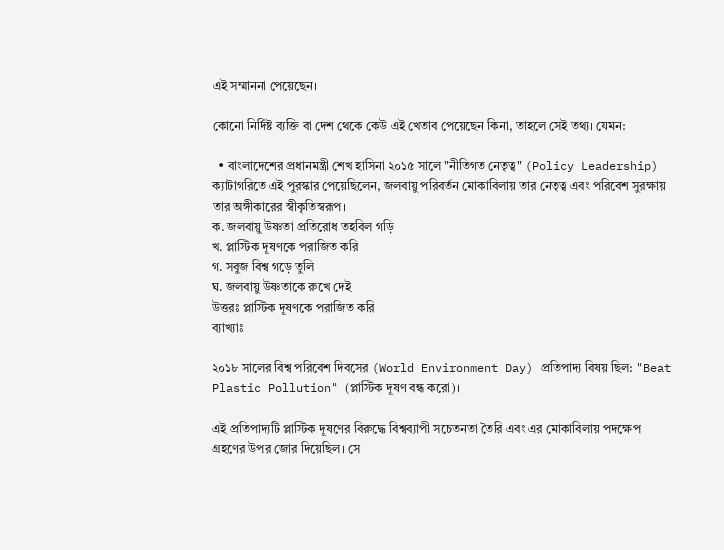এই সম্মাননা পেয়েছেন।

কোনো নির্দিষ্ট ব্যক্তি বা দেশ থেকে কেউ এই খেতাব পেয়েছেন কিনা, তাহলে সেই তথ্য। যেমন:

  • বাংলাদেশের প্রধানমন্ত্রী শেখ হাসিনা ২০১৫ সালে "নীতিগত নেতৃত্ব" (Policy Leadership) ক্যাটাগরিতে এই পুরস্কার পেয়েছিলেন, জলবায়ু পরিবর্তন মোকাবিলায় তার নেতৃত্ব এবং পরিবেশ সুরক্ষায় তার অঙ্গীকারের স্বীকৃতিস্বরূপ।
ক. জলবায়ু উষ্ণতা প্রতিরোধ তহবিল গড়ি
খ. প্লাস্টিক দূষণকে পরাজিত করি
গ. সবুজ বিশ্ব গড়ে তুলি
ঘ. জলবায়ু উষ্ণতাকে রুখে দেই
উত্তরঃ প্লাস্টিক দূষণকে পরাজিত করি
ব্যাখ্যাঃ

২০১৮ সালের বিশ্ব পরিবেশ দিবসের (World Environment Day) প্রতিপাদ্য বিষয় ছিল: "Beat Plastic Pollution" (প্লাস্টিক দূষণ বন্ধ করো)।

এই প্রতিপাদ্যটি প্লাস্টিক দূষণের বিরুদ্ধে বিশ্বব্যাপী সচেতনতা তৈরি এবং এর মোকাবিলায় পদক্ষেপ গ্রহণের উপর জোর দিয়েছিল। সে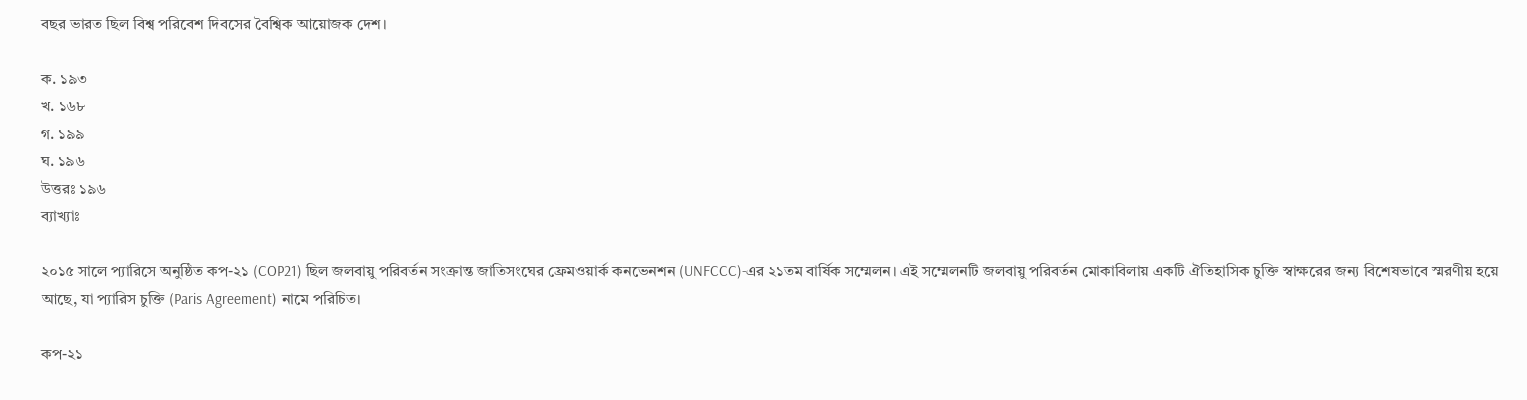বছর ভারত ছিল বিশ্ব পরিবেশ দিবসের বৈশ্বিক আয়োজক দেশ।

ক. ১৯৩
খ. ১৬৮
গ. ১৯৯
ঘ. ১৯৬
উত্তরঃ ১৯৬
ব্যাখ্যাঃ

২০১৫ সালে প্যারিসে অনুষ্ঠিত কপ-২১ (COP21) ছিল জলবায়ু পরিবর্তন সংক্রান্ত জাতিসংঘের ফ্রেমওয়ার্ক কনভেনশন (UNFCCC)-এর ২১তম বার্ষিক সম্মেলন। এই সম্মেলনটি জলবায়ু পরিবর্তন মোকাবিলায় একটি ঐতিহাসিক চুক্তি স্বাক্ষরের জন্য বিশেষভাবে স্মরণীয় হয়ে আছে, যা প্যারিস চুক্তি (Paris Agreement) নামে পরিচিত।

কপ-২১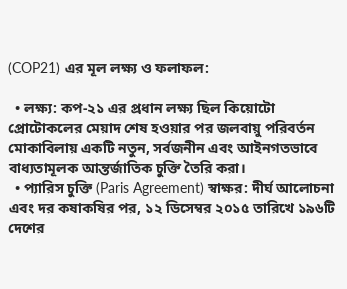(COP21) এর মূল লক্ষ্য ও ফলাফল:

  • লক্ষ্য: কপ-২১ এর প্রধান লক্ষ্য ছিল কিয়োটো প্রোটোকলের মেয়াদ শেষ হওয়ার পর জলবায়ু পরিবর্তন মোকাবিলায় একটি নতুন, সর্বজনীন এবং আইনগতভাবে বাধ্যতামূলক আন্তর্জাতিক চুক্তি তৈরি করা।
  • প্যারিস চুক্তি (Paris Agreement) স্বাক্ষর: দীর্ঘ আলোচনা এবং দর কষাকষির পর, ১২ ডিসেম্বর ২০১৫ তারিখে ১৯৬টি দেশের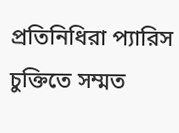প্রতিনিধিরা প্যারিস চুক্তিতে সম্মত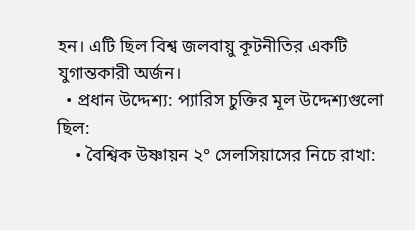হন। এটি ছিল বিশ্ব জলবায়ু কূটনীতির একটি যুগান্তকারী অর্জন।
  • প্রধান উদ্দেশ্য: প্যারিস চুক্তির মূল উদ্দেশ্যগুলো ছিল:
    • বৈশ্বিক উষ্ণায়ন ২° সেলসিয়াসের নিচে রাখা: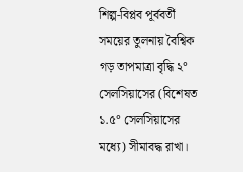শিল্প-বিপ্লব পূর্ববর্তী সময়ের তুলনায় বৈশ্বিক গড় তাপমাত্রা বৃদ্ধি ২° সেলসিয়াসের (বিশেষত ১.৫° সেলসিয়াসের মধ্যে) সীমাবদ্ধ রাখা।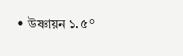• উষ্ণায়ন ১.৫°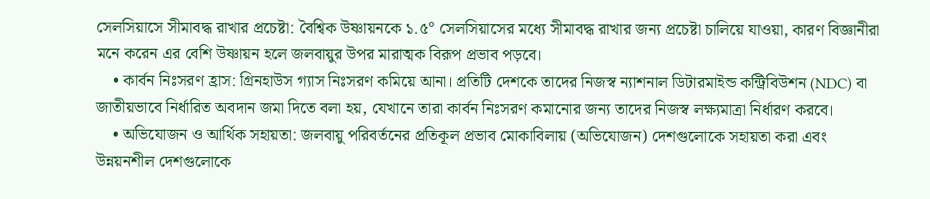সেলসিয়াসে সীমাবদ্ধ রাখার প্রচেষ্টা: বৈশ্বিক উষ্ণায়নকে ১.৫° সেলসিয়াসের মধ্যে সীমাবদ্ধ রাখার জন্য প্রচেষ্টা চালিয়ে যাওয়া, কারণ বিজ্ঞানীরা মনে করেন এর বেশি উষ্ণায়ন হলে জলবায়ুর উপর মারাত্মক বিরূপ প্রভাব পড়বে।
    • কার্বন নিঃসরণ হ্রাস: গ্রিনহাউস গ্যাস নিঃসরণ কমিয়ে আনা। প্রতিটি দেশকে তাদের নিজস্ব ন্যাশনাল ডিটারমাইন্ড কন্ট্রিবিউশন (NDC) বা জাতীয়ভাবে নির্ধারিত অবদান জমা দিতে বলা হয়, যেখানে তারা কার্বন নিঃসরণ কমানোর জন্য তাদের নিজস্ব লক্ষ্যমাত্রা নির্ধারণ করবে।
    • অভিযোজন ও আর্থিক সহায়তা: জলবায়ু পরিবর্তনের প্রতিকূল প্রভাব মোকাবিলায় (অভিযোজন) দেশগুলোকে সহায়তা করা এবং উন্নয়নশীল দেশগুলোকে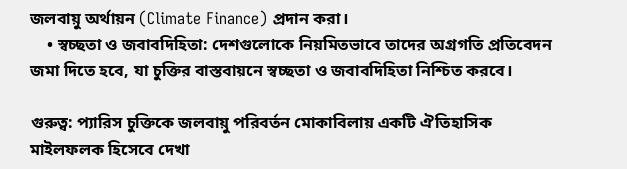জলবায়ু অর্থায়ন (Climate Finance) প্রদান করা।
    • স্বচ্ছতা ও জবাবদিহিতা: দেশগুলোকে নিয়মিতভাবে তাদের অগ্রগতি প্রতিবেদন জমা দিতে হবে, যা চুক্তির বাস্তবায়নে স্বচ্ছতা ও জবাবদিহিতা নিশ্চিত করবে।

গুরুত্ব: প্যারিস চুক্তিকে জলবায়ু পরিবর্তন মোকাবিলায় একটি ঐতিহাসিক মাইলফলক হিসেবে দেখা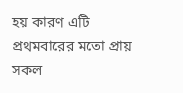হয় কারণ এটি প্রথমবারের মতো প্রায় সকল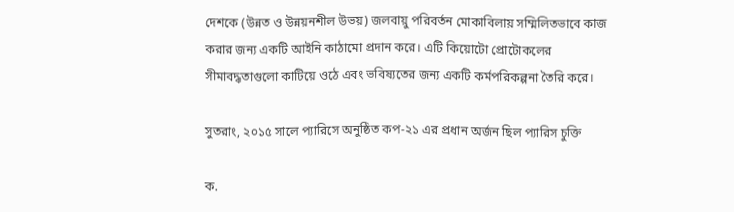দেশকে (উন্নত ও উন্নয়নশীল উভয়) জলবায়ু পরিবর্তন মোকাবিলায় সম্মিলিতভাবে কাজ করার জন্য একটি আইনি কাঠামো প্রদান করে। এটি কিয়োটো প্রোটোকলের সীমাবদ্ধতাগুলো কাটিয়ে ওঠে এবং ভবিষ্যতের জন্য একটি কর্মপরিকল্পনা তৈরি করে।

সুতরাং, ২০১৫ সালে প্যারিসে অনুষ্ঠিত কপ-২১ এর প্রধান অর্জন ছিল প্যারিস চুক্তি

ক.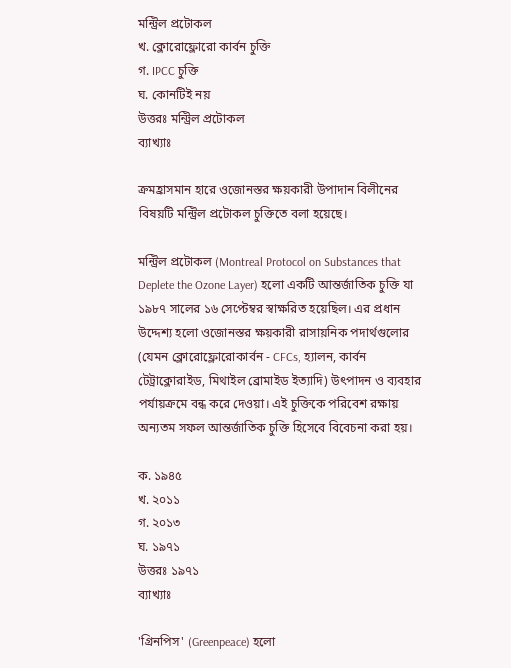মন্ট্রিল প্রটোকল
খ. ক্লোরোফ্লোরো কার্বন চুক্তি
গ. IPCC চুক্তি
ঘ. কোনটিই নয়
উত্তরঃ মন্ট্রিল প্রটোকল
ব্যাখ্যাঃ

ক্রমহ্রাসমান হারে ওজোনস্তর ক্ষয়কারী উপাদান বিলীনের বিষয়টি মন্ট্রিল প্রটোকল চুক্তিতে বলা হয়েছে।

মন্ট্রিল প্রটোকল (Montreal Protocol on Substances that Deplete the Ozone Layer) হলো একটি আন্তর্জাতিক চুক্তি যা ১৯৮৭ সালের ১৬ সেপ্টেম্বর স্বাক্ষরিত হয়েছিল। এর প্রধান উদ্দেশ্য হলো ওজোনস্তর ক্ষয়কারী রাসায়নিক পদার্থগুলোর (যেমন ক্লোরোফ্লোরোকার্বন - CFCs, হ্যালন, কার্বন টেট্রাক্লোরাইড, মিথাইল ব্রোমাইড ইত্যাদি) উৎপাদন ও ব্যবহার পর্যায়ক্রমে বন্ধ করে দেওয়া। এই চুক্তিকে পরিবেশ রক্ষায় অন্যতম সফল আন্তর্জাতিক চুক্তি হিসেবে বিবেচনা করা হয়।

ক. ১৯৪৫
খ. ২০১১
গ. ২০১৩
ঘ. ১৯৭১
উত্তরঃ ১৯৭১
ব্যাখ্যাঃ

'গ্রিনপিস' (Greenpeace) হলো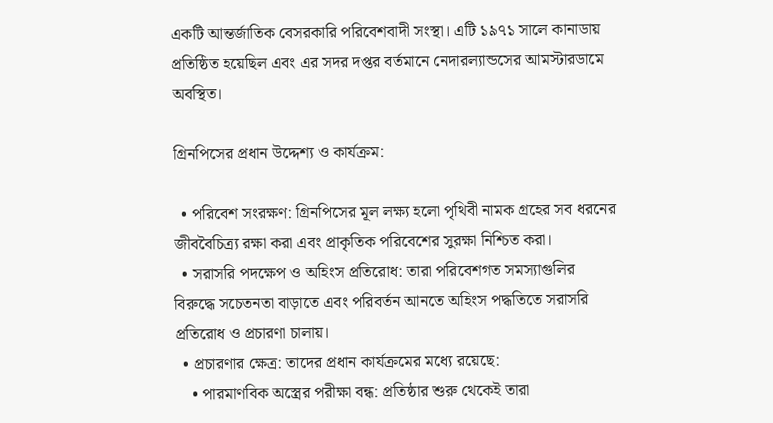একটি আন্তর্জাতিক বেসরকারি পরিবেশবাদী সংস্থা। এটি ১৯৭১ সালে কানাডায় প্রতিষ্ঠিত হয়েছিল এবং এর সদর দপ্তর বর্তমানে নেদারল্যান্ডসের আমস্টারডামে অবস্থিত।

গ্রিনপিসের প্রধান উদ্দেশ্য ও কার্যক্রম:

  • পরিবেশ সংরক্ষণ: গ্রিনপিসের মূল লক্ষ্য হলো পৃথিবী নামক গ্রহের সব ধরনের জীববৈচিত্র্য রক্ষা করা এবং প্রাকৃতিক পরিবেশের সুরক্ষা নিশ্চিত করা।
  • সরাসরি পদক্ষেপ ও অহিংস প্রতিরোধ: তারা পরিবেশগত সমস্যাগুলির বিরুদ্ধে সচেতনতা বাড়াতে এবং পরিবর্তন আনতে অহিংস পদ্ধতিতে সরাসরি প্রতিরোধ ও প্রচারণা চালায়।
  • প্রচারণার ক্ষেত্র: তাদের প্রধান কার্যক্রমের মধ্যে রয়েছে:
    • পারমাণবিক অস্ত্রের পরীক্ষা বন্ধ: প্রতিষ্ঠার শুরু থেকেই তারা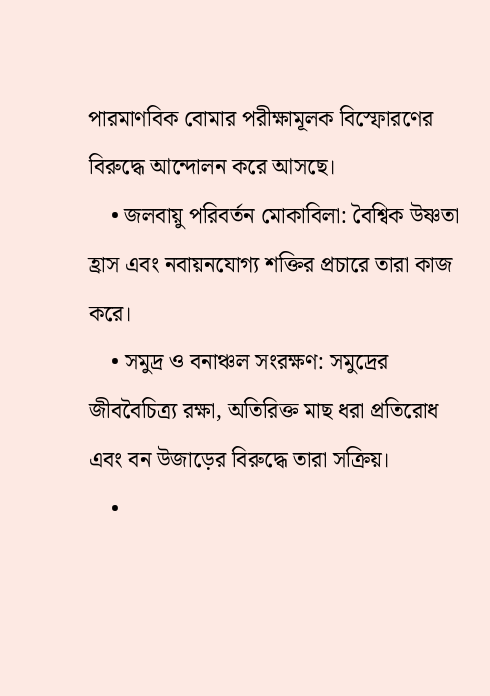পারমাণবিক বোমার পরীক্ষামূলক বিস্ফোরণের বিরুদ্ধে আন্দোলন করে আসছে।
    • জলবায়ু পরিবর্তন মোকাবিলা: বৈশ্বিক উষ্ণতা হ্রাস এবং নবায়নযোগ্য শক্তির প্রচারে তারা কাজ করে।
    • সমুদ্র ও বনাঞ্চল সংরক্ষণ: সমুদ্রের জীববৈচিত্র্য রক্ষা, অতিরিক্ত মাছ ধরা প্রতিরোধ এবং বন উজাড়ের বিরুদ্ধে তারা সক্রিয়।
    •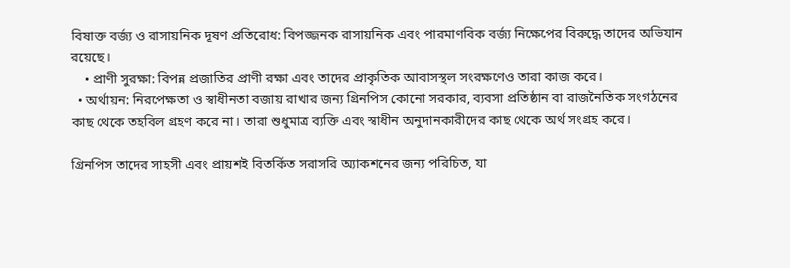বিষাক্ত বর্জ্য ও রাসায়নিক দূষণ প্রতিরোধ: বিপজ্জনক রাসায়নিক এবং পারমাণবিক বর্জ্য নিক্ষেপের বিরুদ্ধে তাদের অভিযান রয়েছে।
    • প্রাণী সুরক্ষা: বিপন্ন প্রজাতির প্রাণী রক্ষা এবং তাদের প্রাকৃতিক আবাসস্থল সংরক্ষণেও তারা কাজ করে।
  • অর্থায়ন: নিরপেক্ষতা ও স্বাধীনতা বজায় রাখার জন্য গ্রিনপিস কোনো সরকার, ব্যবসা প্রতিষ্ঠান বা রাজনৈতিক সংগঠনের কাছ থেকে তহবিল গ্রহণ করে না। তারা শুধুমাত্র ব্যক্তি এবং স্বাধীন অনুদানকারীদের কাছ থেকে অর্থ সংগ্রহ করে।

গ্রিনপিস তাদের সাহসী এবং প্রায়শই বিতর্কিত সরাসরি অ্যাকশনের জন্য পরিচিত, যা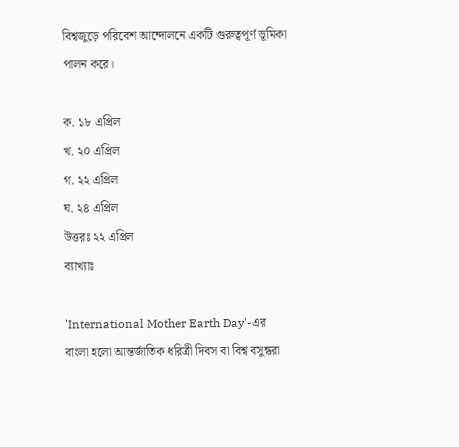বিশ্বজুড়ে পরিবেশ আন্দোলনে একটি গুরুত্বপূর্ণ ভূমিকা পালন করে।

ক. ১৮ এপ্রিল
খ. ২০ এপ্রিল
গ. ২২ এপ্রিল
ঘ. ২৪ এপ্রিল
উত্তরঃ ২২ এপ্রিল
ব্যাখ্যাঃ

'International Mother Earth Day'-এর বাংলা হলো আন্তর্জাতিক ধরিত্রী দিবস বা বিশ্ব বসুন্ধরা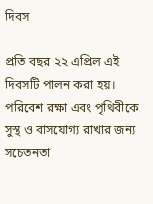দিবস

প্রতি বছর ২২ এপ্রিল এই দিবসটি পালন করা হয়। পরিবেশ রক্ষা এবং পৃথিবীকে সুস্থ ও বাসযোগ্য রাখার জন্য সচেতনতা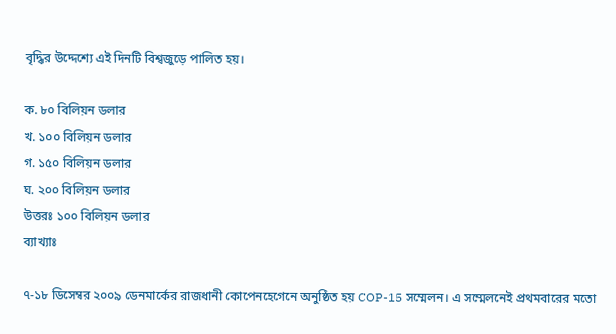বৃদ্ধির উদ্দেশ্যে এই দিনটি বিশ্বজুড়ে পালিত হয়।

ক. ৮০ বিলিয়ন ডলার
খ. ১০০ বিলিয়ন ডলার
গ. ১৫০ বিলিয়ন ডলার
ঘ. ২০০ বিলিয়ন ডলার
উত্তরঃ ১০০ বিলিয়ন ডলার
ব্যাখ্যাঃ

৭-১৮ ডিসেম্বর ২০০৯ ডেনমার্কের রাজধানী কোপেনহেগেনে অনুষ্ঠিত হয় COP-15 সম্মেলন। এ সম্মেলনেই প্রথমবারের মতো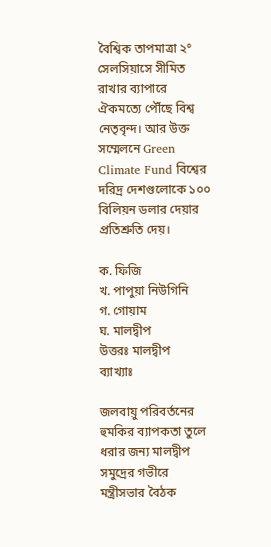বৈশ্বিক তাপমাত্রা ২° সেলসিয়াসে সীমিত রাখার ব্যাপারে ঐকমত্যে পৌঁছে বিশ্ব নেতৃবৃন্দ। আর উক্ত সম্মেলনে Green Climate Fund বিশ্বের দরিদ্র দেশগুলোকে ১০০ বিলিয়ন ডলার দেয়ার প্রতিশ্রুতি দেয়।

ক. ফিজি
খ. পাপুয়া নিউগিনি
গ. গোয়াম
ঘ. মালদ্বীপ
উত্তরঃ মালদ্বীপ
ব্যাখ্যাঃ

জলবায়ু পরিবর্তনের হুমকির ব্যাপকতা তুলে ধরার জন্য মালদ্বীপ সমুদ্রের গভীরে মন্ত্রীসভার বৈঠক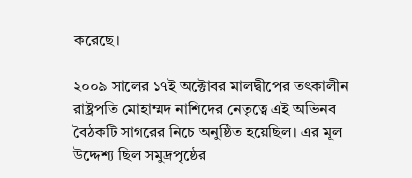করেছে।

২০০৯ সালের ১৭ই অক্টোবর মালদ্বীপের তৎকালীন রাষ্ট্রপতি মোহাম্মদ নাশিদের নেতৃত্বে এই অভিনব বৈঠকটি সাগরের নিচে অনুষ্ঠিত হয়েছিল। এর মূল উদ্দেশ্য ছিল সমুদ্রপৃষ্ঠের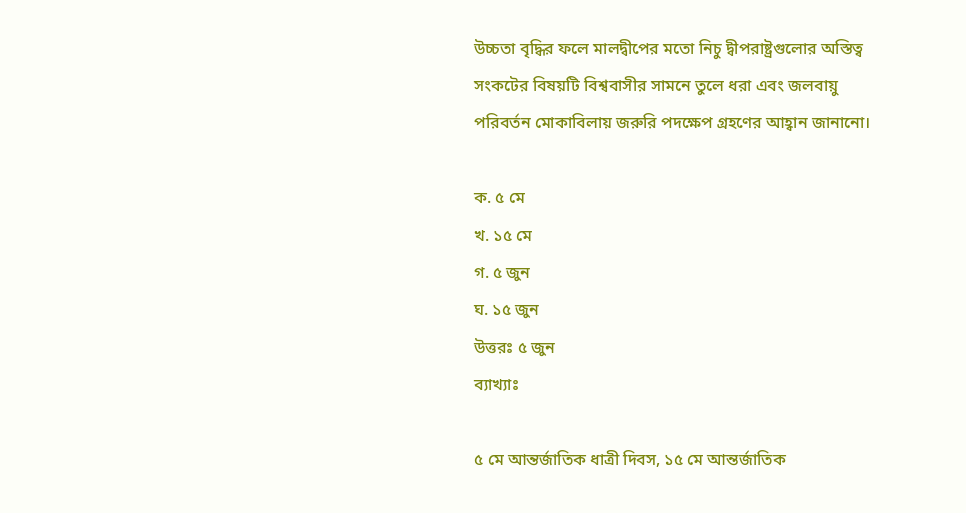উচ্চতা বৃদ্ধির ফলে মালদ্বীপের মতো নিচু দ্বীপরাষ্ট্রগুলোর অস্তিত্ব সংকটের বিষয়টি বিশ্ববাসীর সামনে তুলে ধরা এবং জলবায়ু পরিবর্তন মোকাবিলায় জরুরি পদক্ষেপ গ্রহণের আহ্বান জানানো।

ক. ৫ মে
খ. ১৫ মে
গ. ৫ জুন
ঘ. ১৫ জুন
উত্তরঃ ৫ জুন
ব্যাখ্যাঃ

৫ মে আন্তর্জাতিক ধাত্রী দিবস, ১৫ মে আন্তর্জাতিক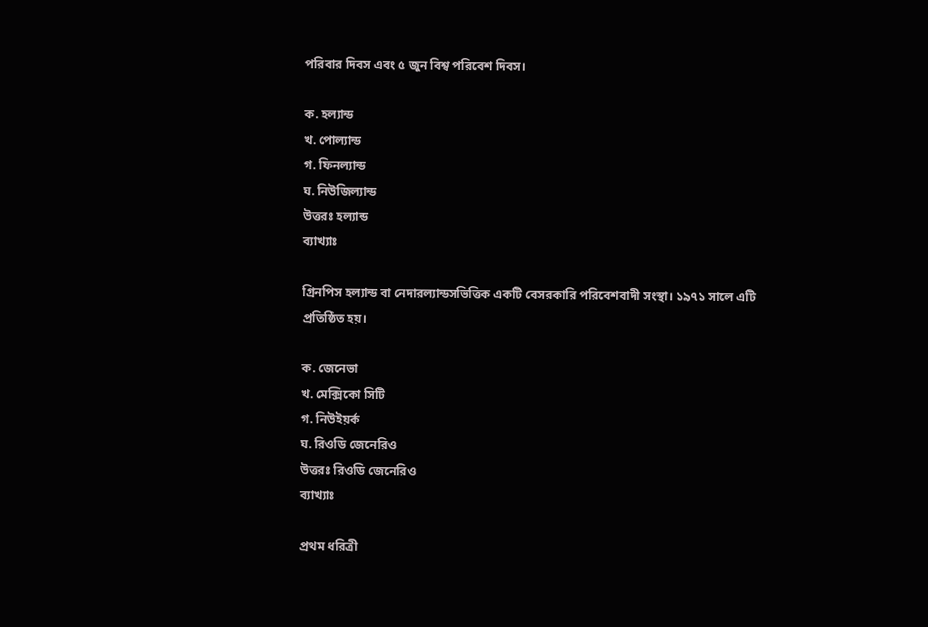পরিবার দিবস এবং ৫ জুন বিশ্ব পরিবেশ দিবস।

ক. হল্যান্ড
খ. পোল্যান্ড
গ. ফিনল্যান্ড
ঘ. নিউজিল্যান্ড
উত্তরঃ হল্যান্ড
ব্যাখ্যাঃ

গ্রিনপিস হল্যান্ড বা নেদারল্যান্ডসভিত্তিক একটি বেসরকারি পরিবেশবাদী সংস্থা। ১৯৭১ সালে এটি প্রতিষ্ঠিত হয়।

ক. জেনেভা
খ. মেক্সিকো সিটি
গ. নিউইয়র্ক
ঘ. রিওডি জেনেরিও
উত্তরঃ রিওডি জেনেরিও
ব্যাখ্যাঃ

প্রথম ধরিত্রী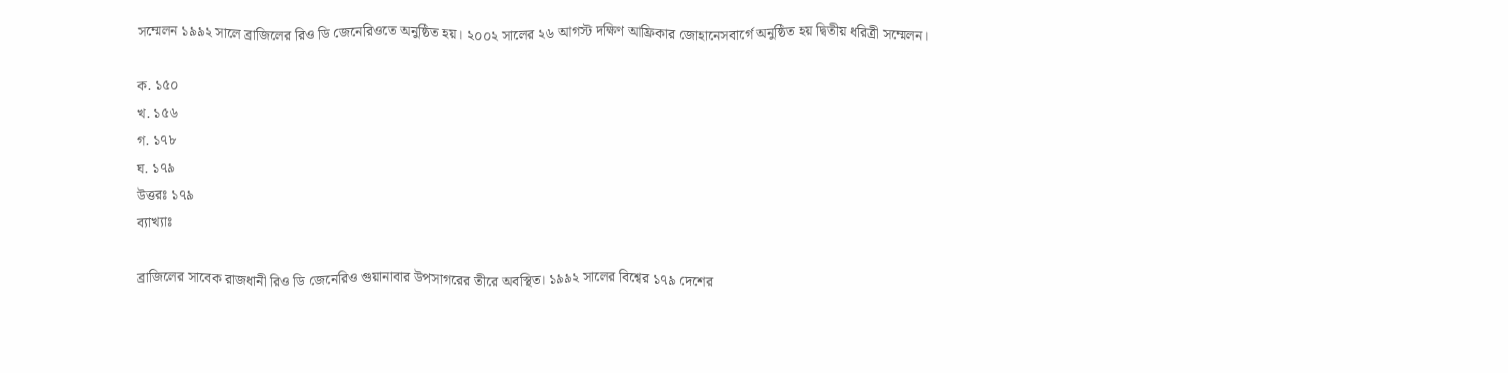সম্মেলন ১৯৯২ সালে ব্রাজিলের রিও ডি জেনেরিওতে অনুষ্ঠিত হয়। ২০০২ সালের ২৬ আগস্ট দক্ষিণ আফ্রিকার জোহানেসবার্গে অনুষ্ঠিত হয় দ্বিতীয় ধরিত্রী সম্মেলন।

ক. ১৫০
খ. ১৫৬
গ. ১৭৮
ঘ. ১৭৯
উত্তরঃ ১৭৯
ব্যাখ্যাঃ

ব্রাজিলের সাবেক রাজধানী রিও ডি জেনেরিও গুয়ানাবার উপসাগরের তীরে অবস্থিত। ১৯৯২ সালের বিশ্বের ১৭৯ দেশের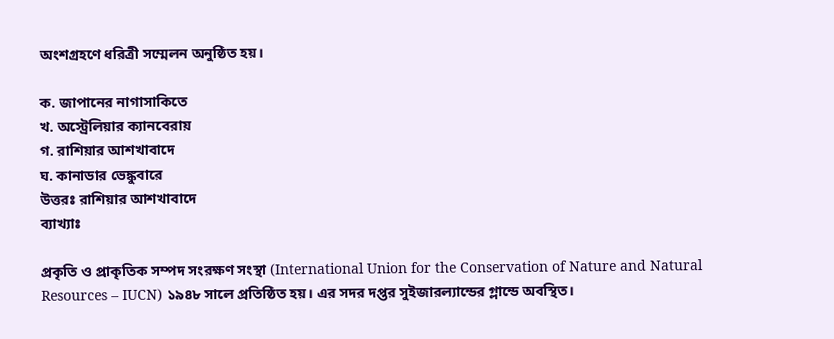অংশগ্রহণে ধরিত্রী সম্মেলন অনুষ্ঠিত হয়।

ক. জাপানের নাগাসাকিতে
খ. অস্ট্রেলিয়ার ক্যানবেরায়
গ. রাশিয়ার আশখাবাদে
ঘ. কানাডার ভেঙ্কুবারে
উত্তরঃ রাশিয়ার আশখাবাদে
ব্যাখ্যাঃ

প্রকৃতি ও প্রাকৃতিক সম্পদ সংরক্ষণ সংস্থা (International Union for the Conservation of Nature and Natural Resources – IUCN) ১৯৪৮ সালে প্রতিষ্ঠিত হয়। এর সদর দপ্তর সুইজারল্যান্ডের গ্লান্ডে অবস্থিত।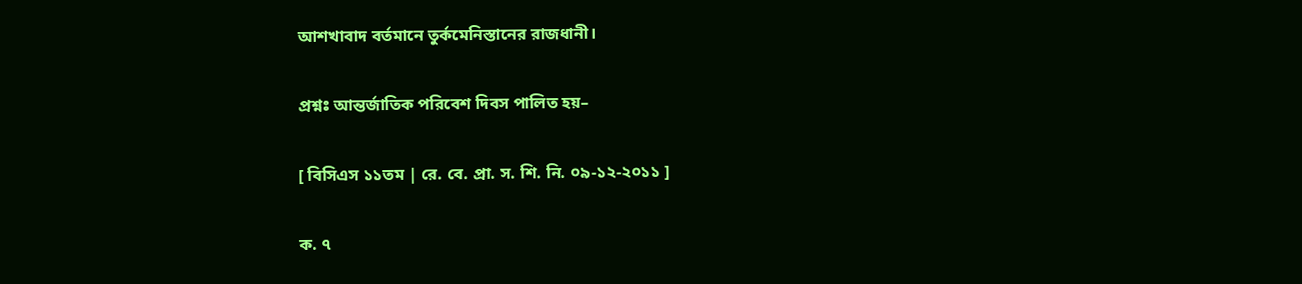আশখাবাদ বর্তমানে তুর্কমেনিস্তানের রাজধানী।

প্রশ্নঃ আন্তর্জাতিক পরিবেশ দিবস পালিত হয়–

[ বিসিএস ১১তম | রে. বে. প্রা. স. শি. নি. ০৯-১২-২০১১ ]

ক. ৭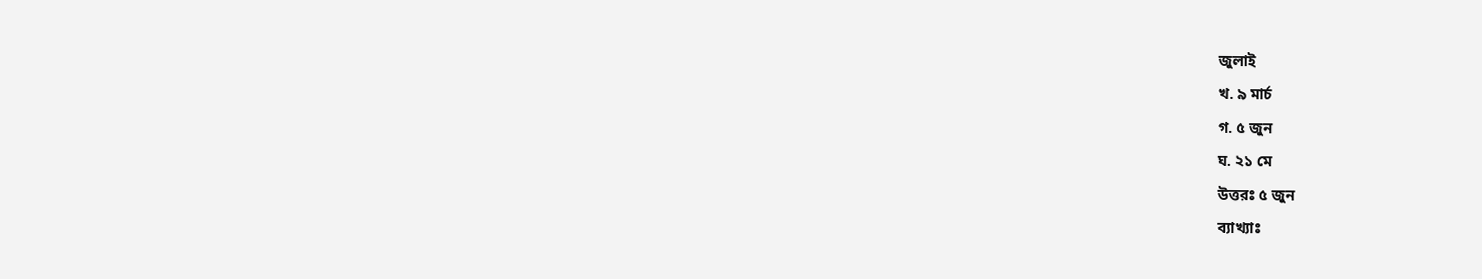জুলাই
খ. ৯ মার্চ
গ. ৫ জুন
ঘ. ২১ মে
উত্তরঃ ৫ জুন
ব্যাখ্যাঃ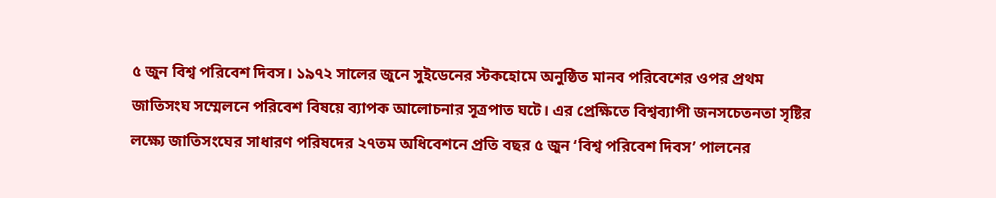৫ জুন বিশ্ব পরিবেশ দিবস। ১৯৭২ সালের জুনে সুইডেনের স্টকহোমে অনুষ্ঠিত মানব পরিবেশের ওপর প্রথম জাতিসংঘ সম্মেলনে পরিবেশ বিষয়ে ব্যাপক আলোচনার সূত্রপাত ঘটে। এর প্রেক্ষিতে বিশ্বব্যাপী জনসচেতনতা সৃষ্টির লক্ষ্যে জাতিসংঘের সাধারণ পরিষদের ২৭তম অধিবেশনে প্রতি বছর ৫ জুন ‘বিশ্ব পরিবেশ দিবস’ পালনের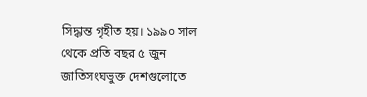সিদ্ধান্ত গৃহীত হয়। ১৯৯০ সাল থেকে প্রতি বছর ৫ জুন জাতিসংঘভুক্ত দেশগুলোতে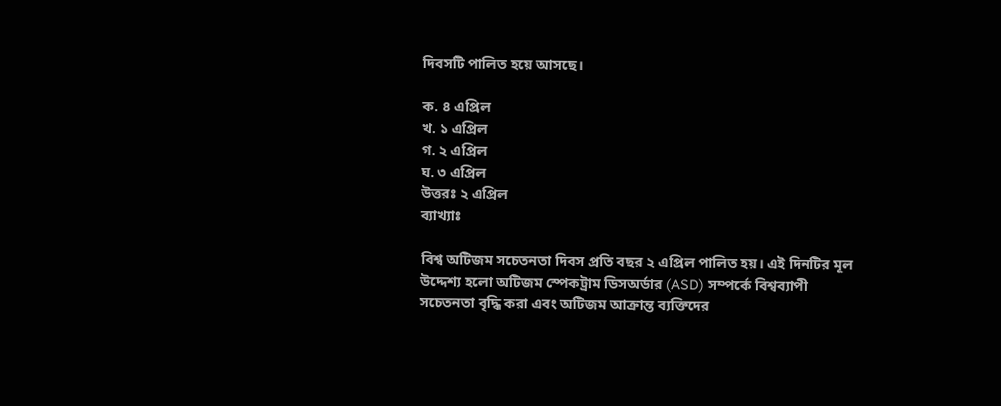দিবসটি পালিত হয়ে আসছে।

ক. ৪ এপ্রিল
খ. ১ এপ্রিল
গ. ২ এপ্রিল
ঘ. ৩ এপ্রিল
উত্তরঃ ২ এপ্রিল
ব্যাখ্যাঃ

বিশ্ব অটিজম সচেতনতা দিবস প্রতি বছর ২ এপ্রিল পালিত হয়। এই দিনটির মূল উদ্দেশ্য হলো অটিজম স্পেকট্রাম ডিসঅর্ডার (ASD) সম্পর্কে বিশ্বব্যাপী সচেতনতা বৃদ্ধি করা এবং অটিজম আক্রান্ত ব্যক্তিদের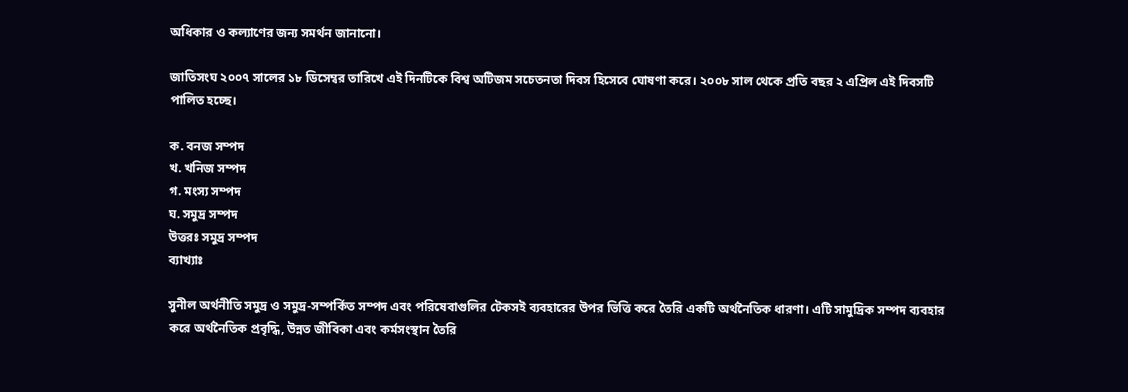অধিকার ও কল্যাণের জন্য সমর্থন জানানো।

জাতিসংঘ ২০০৭ সালের ১৮ ডিসেম্বর তারিখে এই দিনটিকে বিশ্ব অটিজম সচেতনতা দিবস হিসেবে ঘোষণা করে। ২০০৮ সাল থেকে প্রতি বছর ২ এপ্রিল এই দিবসটি পালিত হচ্ছে।

ক. বনজ সম্পদ
খ. খনিজ সম্পদ
গ. মংস্য সম্পদ
ঘ. সমুদ্র সম্পদ
উত্তরঃ সমুদ্র সম্পদ
ব্যাখ্যাঃ

সুনীল অর্থনীতি সমুদ্র ও সমুদ্র-সম্পর্কিত সম্পদ এবং পরিষেবাগুলির টেকসই ব্যবহারের উপর ভিত্তি করে তৈরি একটি অর্থনৈতিক ধারণা। এটি সামুদ্রিক সম্পদ ব্যবহার করে অর্থনৈতিক প্রবৃদ্ধি, উন্নত জীবিকা এবং কর্মসংস্থান তৈরি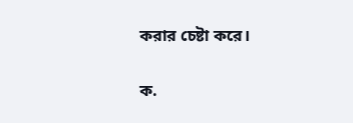করার চেষ্টা করে।

ক.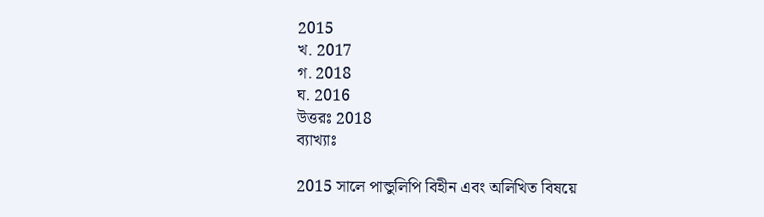2015
খ. 2017
গ. 2018
ঘ. 2016
উত্তরঃ 2018
ব্যাখ্যাঃ

2015 সালে পান্ডুলিপি বিহীন এবং অলিখিত বিষয়ে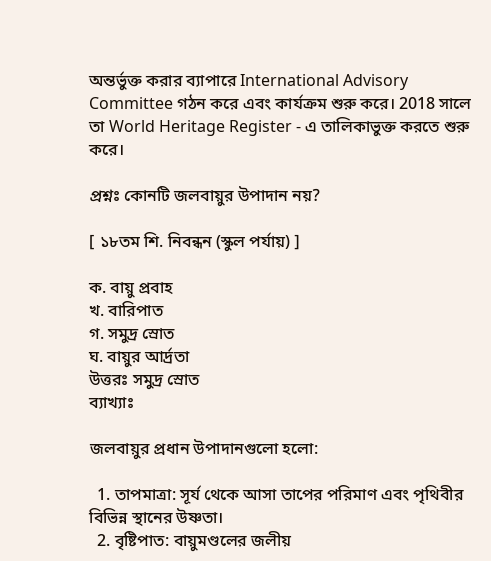অন্তর্ভুক্ত করার ব্যাপারে International Advisory Committee গঠন করে এবং কার্যক্রম শুরু করে। 2018 সালে তা World Heritage Register - এ তালিকাভুক্ত করতে শুরু করে।

প্রশ্নঃ কোনটি জলবায়ুর উপাদান নয়?

[ ১৮তম শি. নিবন্ধন (স্কুল পর্যায়) ]

ক. বায়ু প্রবাহ
খ. বারিপাত
গ. সমুদ্র স্রোত
ঘ. বায়ুর আর্দ্রতা
উত্তরঃ সমুদ্র স্রোত
ব্যাখ্যাঃ

জলবায়ুর প্রধান উপাদানগুলো হলো:

  1. তাপমাত্রা: সূর্য থেকে আসা তাপের পরিমাণ এবং পৃথিবীর বিভিন্ন স্থানের উষ্ণতা।
  2. বৃষ্টিপাত: বায়ুমণ্ডলের জলীয়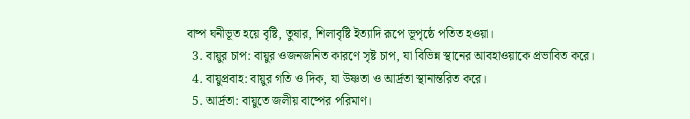বাষ্প ঘনীভূত হয়ে বৃষ্টি, তুষার, শিলাবৃষ্টি ইত্যাদি রূপে ভূপৃষ্ঠে পতিত হওয়া।
  3. বায়ুর চাপ: বায়ুর ওজনজনিত কারণে সৃষ্ট চাপ, যা বিভিন্ন স্থানের আবহাওয়াকে প্রভাবিত করে।
  4. বায়ুপ্রবাহ: বায়ুর গতি ও দিক, যা উষ্ণতা ও আর্দ্রতা স্থানান্তরিত করে।
  5. আর্দ্রতা: বায়ুতে জলীয় বাষ্পের পরিমাণ।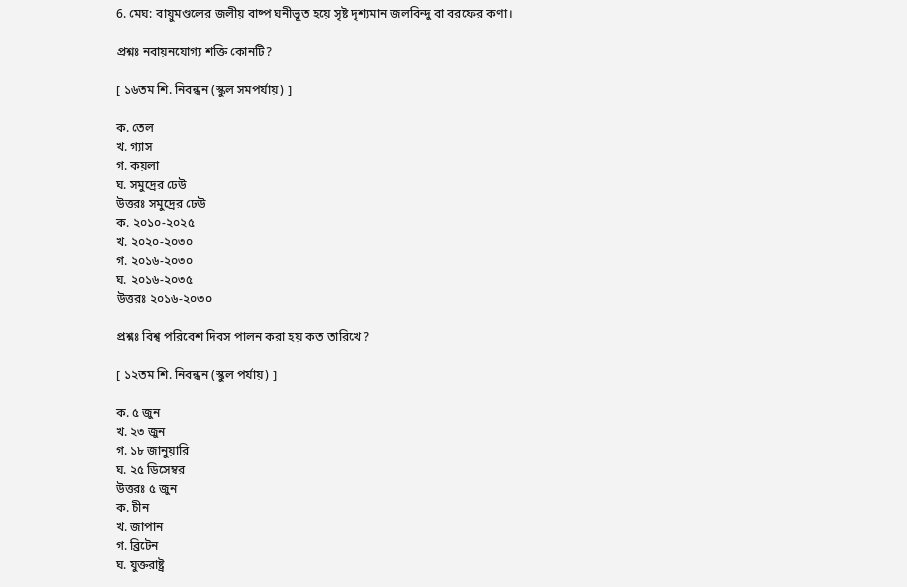6. মেঘ: বায়ুমণ্ডলের জলীয় বাষ্প ঘনীভূত হয়ে সৃষ্ট দৃশ্যমান জলবিন্দু বা বরফের কণা।

প্রশ্নঃ নবায়নযোগ্য শক্তি কোনটি?

[ ১৬তম শি. নিবন্ধন (স্কুল সমপর্যায়) ]

ক. তেল
খ. গ্যাস
গ. কয়লা
ঘ. সমুদ্রের ঢেউ
উত্তরঃ সমুদ্রের ঢেউ
ক. ২০১০-২০২৫
খ. ২০২০-২০৩০
গ. ২০১৬-২০৩০
ঘ. ২০১৬-২০৩৫
উত্তরঃ ২০১৬-২০৩০

প্রশ্নঃ বিশ্ব পরিবেশ দিবস পালন করা হয় কত তারিখে?

[ ১২তম শি. নিবন্ধন (স্কুল পর্যায়) ]

ক. ৫ জুন
খ. ২৩ জুন
গ. ১৮ জানুয়ারি
ঘ. ২৫ ডিসেম্বর
উত্তরঃ ৫ জুন
ক. চীন
খ. জাপান
গ. ব্রিটেন
ঘ. যুক্তরাষ্ট্র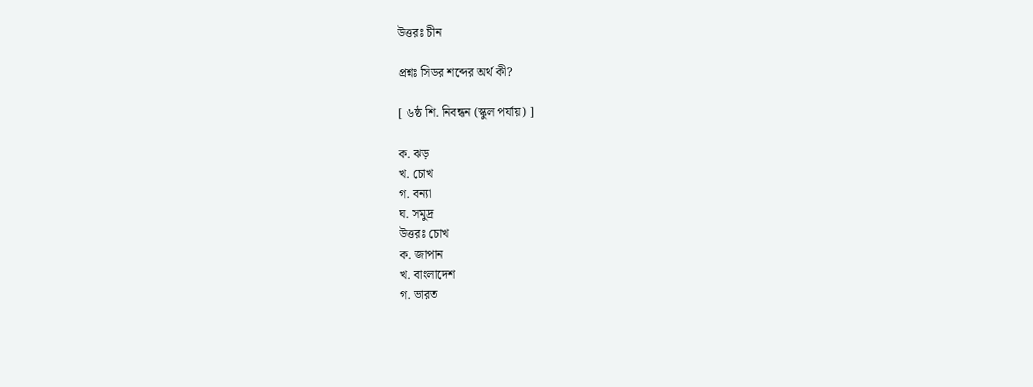উত্তরঃ চীন

প্রশ্নঃ সিডর শব্দের অর্থ কী?

[ ৬ষ্ঠ শি. নিবন্ধন (স্কুল পর্যায়) ]

ক. ঝড়
খ. চোখ
গ. বন্যা
ঘ. সমুদ্র
উত্তরঃ চোখ
ক. জাপান
খ. বাংলাদেশ
গ. ভারত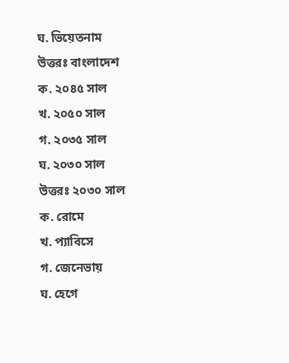ঘ. ভিয়েতনাম
উত্তরঃ বাংলাদেশ
ক. ২০৪৫ সাল
খ. ২০৫০ সাল
গ. ২০৩৫ সাল
ঘ. ২০৩০ সাল
উত্তরঃ ২০৩০ সাল
ক. রোমে
খ. প্যাবিসে
গ. জেনেভায়
ঘ. হেগে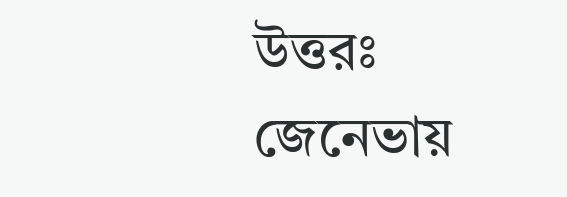উত্তরঃ জেনেভায়